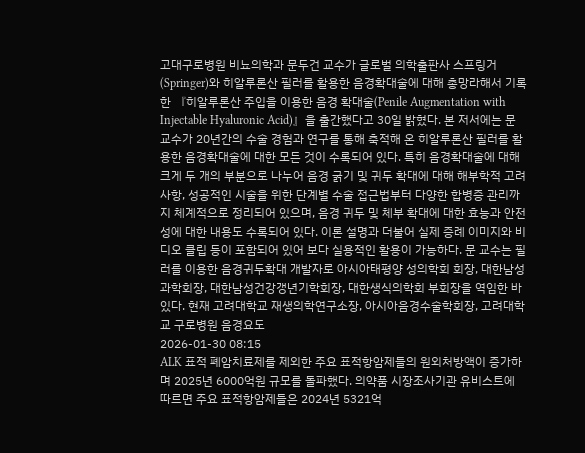고대구로병원 비뇨의학과 문두건 교수가 글로벌 의학출판사 스프링거(Springer)와 히알루론산 필러를 활용한 음경확대술에 대해 총망라해서 기록한 『히알루론산 주입을 이용한 음경 확대술(Penile Augmentation with Injectable Hyaluronic Acid)』을 출간했다고 30일 밝혔다. 본 저서에는 문 교수가 20년간의 수술 경험과 연구를 통해 축적해 온 히알루론산 필러를 활용한 음경확대술에 대한 모든 것이 수록되어 있다. 특히 음경확대술에 대해 크게 두 개의 부분으로 나누어 음경 굵기 및 귀두 확대에 대해 해부학적 고려사항, 성공적인 시술을 위한 단계별 수술 접근법부터 다양한 합병증 관리까지 체계적으로 정리되어 있으며, 음경 귀두 및 체부 확대에 대한 효능과 안전성에 대한 내용도 수록되어 있다. 이론 설명과 더불어 실제 증례 이미지와 비디오 클립 등이 포함되어 있어 보다 실용적인 활용이 가능하다. 문 교수는 필러를 이용한 음경귀두확대 개발자로 아시아태평양 성의학회 회장, 대한남성과학회장, 대한남성건강갱년기학회장, 대한생식의학회 부회장을 역임한 바 있다. 현재 고려대학교 재생의학연구소장, 아시아음경수술학회장, 고려대학교 구로병원 음경요도
2026-01-30 08:15
ALK 표적 폐암치료제를 제외한 주요 표적항암제들의 원외처방액이 증가하며 2025년 6000억원 규모를 돌파했다. 의약품 시장조사기관 유비스트에 따르면 주요 표적항암제들은 2024년 5321억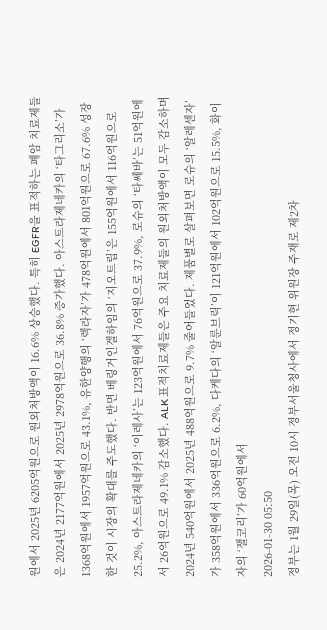원에서 2025년 6205억원으로 원외처방액이 16.6% 상승했다. 특히 EGFR을 표적하는 폐암 치료제들은 2024년 2177억원에서 2025년 2978억원으로 36.8% 증가했다. 아스트라제네카의 ‘타그리소’가 1368억원에서 1957억원으로 43.1%, 유한양행의 ‘렉라자’가 478억원에서 801억원으로 67.6% 성장한 것이 시장의 확대를 주도했다. 반면 베링거인겔하임의 ‘지오트립’은 155억원에서 116억원으로 25.2%, 아스트라제네카의 ‘이레사’는 123억원에서 76억원으로 37.9%, 로슈의 ‘타쎄바’는 51억원에서 26억원으로 49.1% 감소했다. ALK 표적치료제들은 주요 치료제들의 원외처방액이 모두 감소하며 2024년 540억원에서 2025년 488억원으로 9.7% 줄어들었다. 제품별로 살펴보면 로슈의 ‘알레센자’가 358억원에서 336억원으로 6.2%, 다케다의 ‘알룬브릭’이 121억원에서 102억원으로 15.5%, 화이자의 ‘잴코리’가 60억원에서
2026-01-30 05:50
정부는 1월 29일(목) 오전 10시 정부서울청사에서 정기현 위원장 주재로 제2차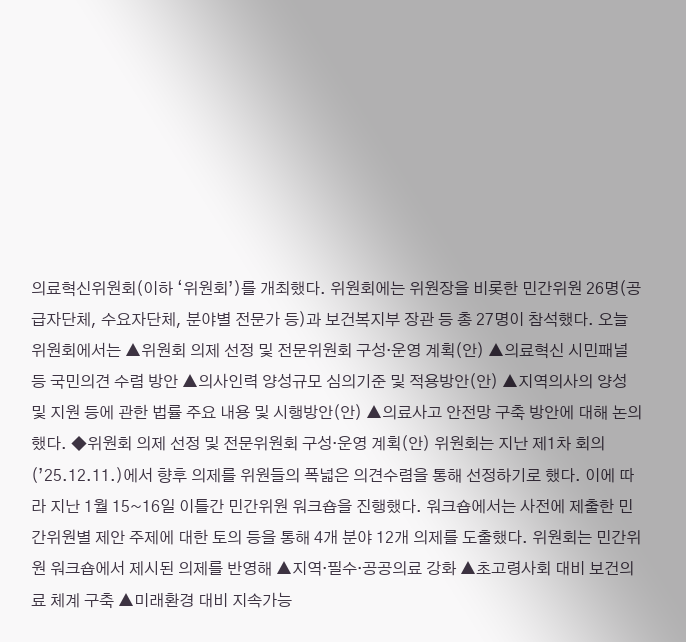의료혁신위원회(이하 ‘위원회’)를 개최했다. 위원회에는 위원장을 비롯한 민간위원 26명(공급자단체, 수요자단체, 분야별 전문가 등)과 보건복지부 장관 등 총 27명이 참석했다. 오늘 위원회에서는 ▲위원회 의제 선정 및 전문위원회 구성·운영 계획(안) ▲의료혁신 시민패널 등 국민의견 수렴 방안 ▲의사인력 양성규모 심의기준 및 적용방안(안) ▲지역의사의 양성 및 지원 등에 관한 법률 주요 내용 및 시행방안(안) ▲의료사고 안전망 구축 방안에 대해 논의했다. ◆위원회 의제 선정 및 전문위원회 구성·운영 계획(안) 위원회는 지난 제1차 회의(’25.12.11.)에서 향후 의제를 위원들의 폭넓은 의견수렴을 통해 선정하기로 했다. 이에 따라 지난 1월 15~16일 이틀간 민간위원 워크숍을 진행했다. 워크숍에서는 사전에 제출한 민간위원별 제안 주제에 대한 토의 등을 통해 4개 분야 12개 의제를 도출했다. 위원회는 민간위원 워크숍에서 제시된 의제를 반영해 ▲지역·필수·공공의료 강화 ▲초고령사회 대비 보건의료 체계 구축 ▲미래환경 대비 지속가능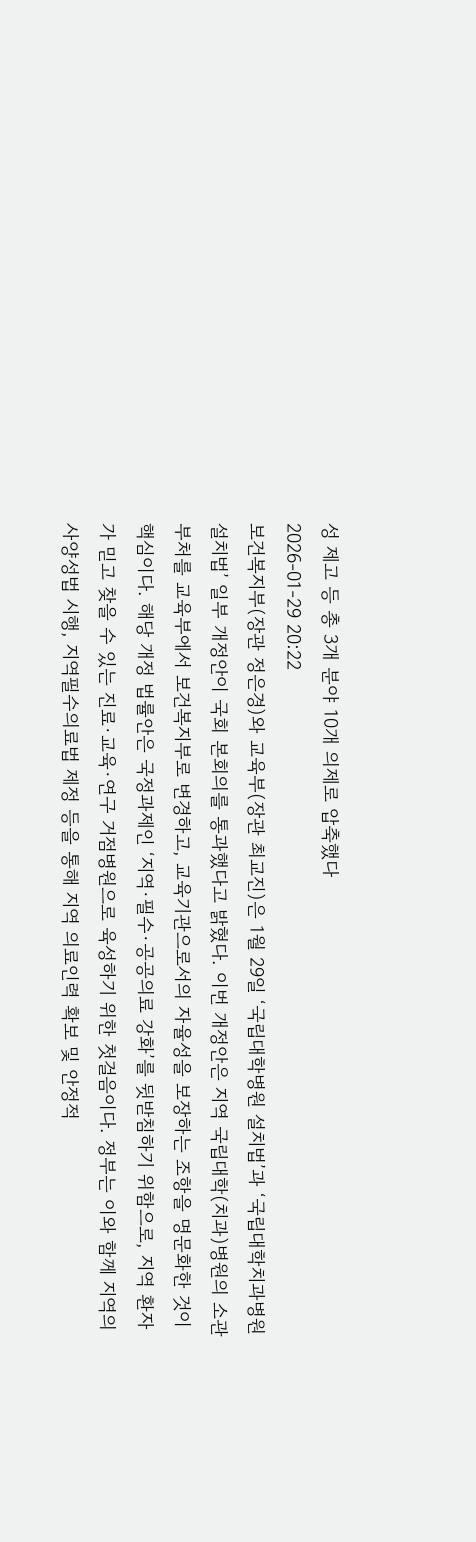성 제고 등 총 3개 분야 10개 의제로 압축했다
2026-01-29 20:22
보건복지부(장관 정은경)와 교육부(장관 최교진)은 1월 29일 ‘국립대학병원 설치법’과 ‘국립대학치과병원 설치법’ 일부 개정안이 국회 본회의를 통과했다고 밝혔다. 이번 개정안은 지역 국립대학(치과)병원의 소관부처를 교육부에서 보건복지부로 변경하고, 교육기관으로서의 자율성을 보장하는 조항을 명문화한 것이 핵심이다. 해당 개정 법률안은 국정과제인 ‘지역·필수·공공의료 강화’를 뒷받침하기 위함으로, 지역 환자가 믿고 찾을 수 있는 진료·교육·연구 거점병원으로 육성하기 위한 첫걸음이다. 정부는 이와 함께 지역의사양성법 시행, 지역필수의료법 제정 등을 통해 지역 의료인력 확보 및 안정적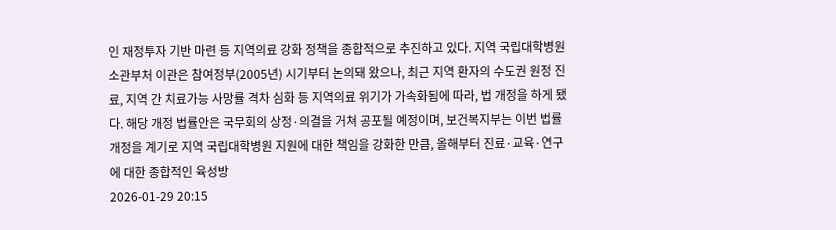인 재정투자 기반 마련 등 지역의료 강화 정책을 종합적으로 추진하고 있다. 지역 국립대학병원 소관부처 이관은 참여정부(2005년) 시기부터 논의돼 왔으나, 최근 지역 환자의 수도권 원정 진료, 지역 간 치료가능 사망률 격차 심화 등 지역의료 위기가 가속화됨에 따라, 법 개정을 하게 됐다. 해당 개정 법률안은 국무회의 상정·의결을 거쳐 공포될 예정이며, 보건복지부는 이번 법률 개정을 계기로 지역 국립대학병원 지원에 대한 책임을 강화한 만큼, 올해부터 진료·교육·연구에 대한 종합적인 육성방
2026-01-29 20:15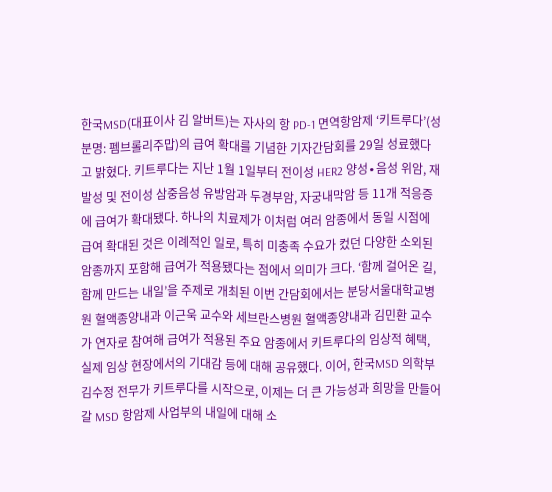한국MSD(대표이사 김 알버트)는 자사의 항 PD-1 면역항암제 ‘키트루다’(성분명: 펨브롤리주맙)의 급여 확대를 기념한 기자간담회를 29일 성료했다고 밝혔다. 키트루다는 지난 1월 1일부터 전이성 HER2 양성∙음성 위암, 재발성 및 전이성 삼중음성 유방암과 두경부암, 자궁내막암 등 11개 적응증에 급여가 확대됐다. 하나의 치료제가 이처럼 여러 암종에서 동일 시점에 급여 확대된 것은 이례적인 일로, 특히 미충족 수요가 컸던 다양한 소외된 암종까지 포함해 급여가 적용됐다는 점에서 의미가 크다. ‘함께 걸어온 길, 함께 만드는 내일’을 주제로 개최된 이번 간담회에서는 분당서울대학교병원 혈액종양내과 이근욱 교수와 세브란스병원 혈액종양내과 김민환 교수가 연자로 참여해 급여가 적용된 주요 암종에서 키트루다의 임상적 혜택, 실제 임상 현장에서의 기대감 등에 대해 공유했다. 이어, 한국MSD 의학부 김수정 전무가 키트루다를 시작으로, 이제는 더 큰 가능성과 희망을 만들어 갈 MSD 항암제 사업부의 내일에 대해 소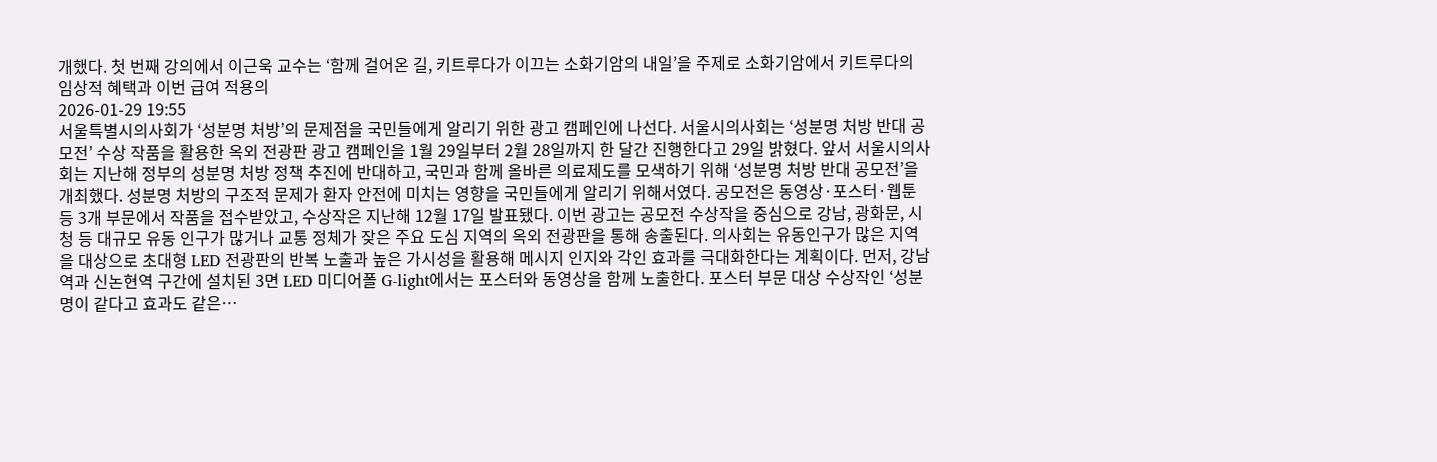개했다. 첫 번째 강의에서 이근욱 교수는 ‘함께 걸어온 길, 키트루다가 이끄는 소화기암의 내일’을 주제로 소화기암에서 키트루다의 임상적 혜택과 이번 급여 적용의
2026-01-29 19:55
서울특별시의사회가 ‘성분명 처방’의 문제점을 국민들에게 알리기 위한 광고 캠페인에 나선다. 서울시의사회는 ‘성분명 처방 반대 공모전’ 수상 작품을 활용한 옥외 전광판 광고 캠페인을 1월 29일부터 2월 28일까지 한 달간 진행한다고 29일 밝혔다. 앞서 서울시의사회는 지난해 정부의 성분명 처방 정책 추진에 반대하고, 국민과 함께 올바른 의료제도를 모색하기 위해 ‘성분명 처방 반대 공모전’을 개최했다. 성분명 처방의 구조적 문제가 환자 안전에 미치는 영향을 국민들에게 알리기 위해서였다. 공모전은 동영상·포스터·웹툰 등 3개 부문에서 작품을 접수받았고, 수상작은 지난해 12월 17일 발표됐다. 이번 광고는 공모전 수상작을 중심으로 강남, 광화문, 시청 등 대규모 유동 인구가 많거나 교통 정체가 잦은 주요 도심 지역의 옥외 전광판을 통해 송출된다. 의사회는 유동인구가 많은 지역을 대상으로 초대형 LED 전광판의 반복 노출과 높은 가시성을 활용해 메시지 인지와 각인 효과를 극대화한다는 계획이다. 먼저, 강남역과 신논현역 구간에 설치된 3면 LED 미디어폴 G-light에서는 포스터와 동영상을 함께 노출한다. 포스터 부문 대상 수상작인 ‘성분명이 같다고 효과도 같은…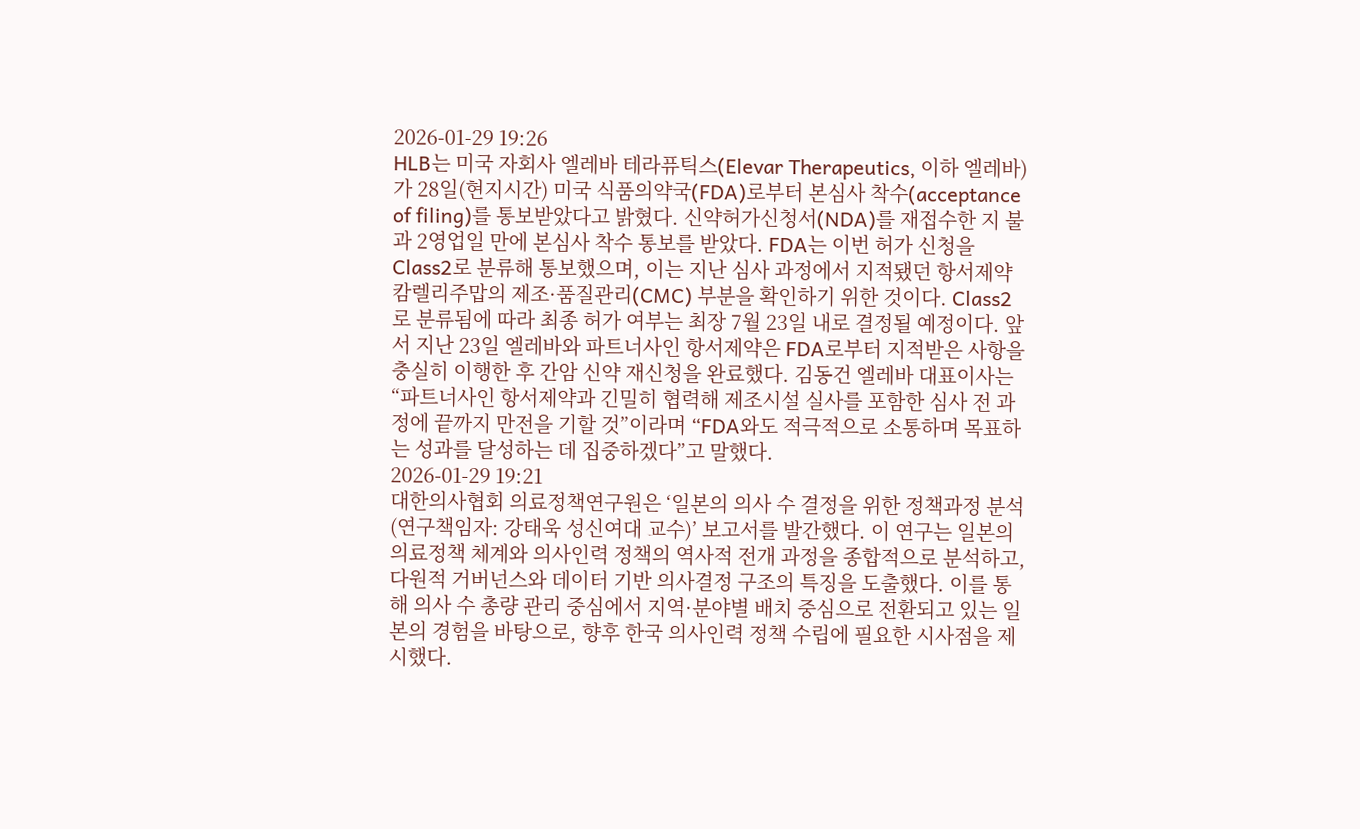2026-01-29 19:26
HLB는 미국 자회사 엘레바 테라퓨틱스(Elevar Therapeutics, 이하 엘레바)가 28일(현지시간) 미국 식품의약국(FDA)로부터 본심사 착수(acceptance of filing)를 통보받았다고 밝혔다. 신약허가신청서(NDA)를 재접수한 지 불과 2영업일 만에 본심사 착수 통보를 받았다. FDA는 이번 허가 신청을 Class2로 분류해 통보했으며, 이는 지난 심사 과정에서 지적됐던 항서제약 캄렐리주맙의 제조·품질관리(CMC) 부분을 확인하기 위한 것이다. Class2로 분류됨에 따라 최종 허가 여부는 최장 7월 23일 내로 결정될 예정이다. 앞서 지난 23일 엘레바와 파트너사인 항서제약은 FDA로부터 지적받은 사항을 충실히 이행한 후 간암 신약 재신청을 완료했다. 김동건 엘레바 대표이사는 “파트너사인 항서제약과 긴밀히 협력해 제조시설 실사를 포함한 심사 전 과정에 끝까지 만전을 기할 것”이라며 “FDA와도 적극적으로 소통하며 목표하는 성과를 달성하는 데 집중하겠다”고 말했다.
2026-01-29 19:21
대한의사협회 의료정책연구원은 ‘일본의 의사 수 결정을 위한 정책과정 분석(연구책임자: 강태욱 성신여대 교수)’ 보고서를 발간했다. 이 연구는 일본의 의료정책 체계와 의사인력 정책의 역사적 전개 과정을 종합적으로 분석하고, 다원적 거버넌스와 데이터 기반 의사결정 구조의 특징을 도출했다. 이를 통해 의사 수 총량 관리 중심에서 지역·분야별 배치 중심으로 전환되고 있는 일본의 경험을 바탕으로, 향후 한국 의사인력 정책 수립에 필요한 시사점을 제시했다.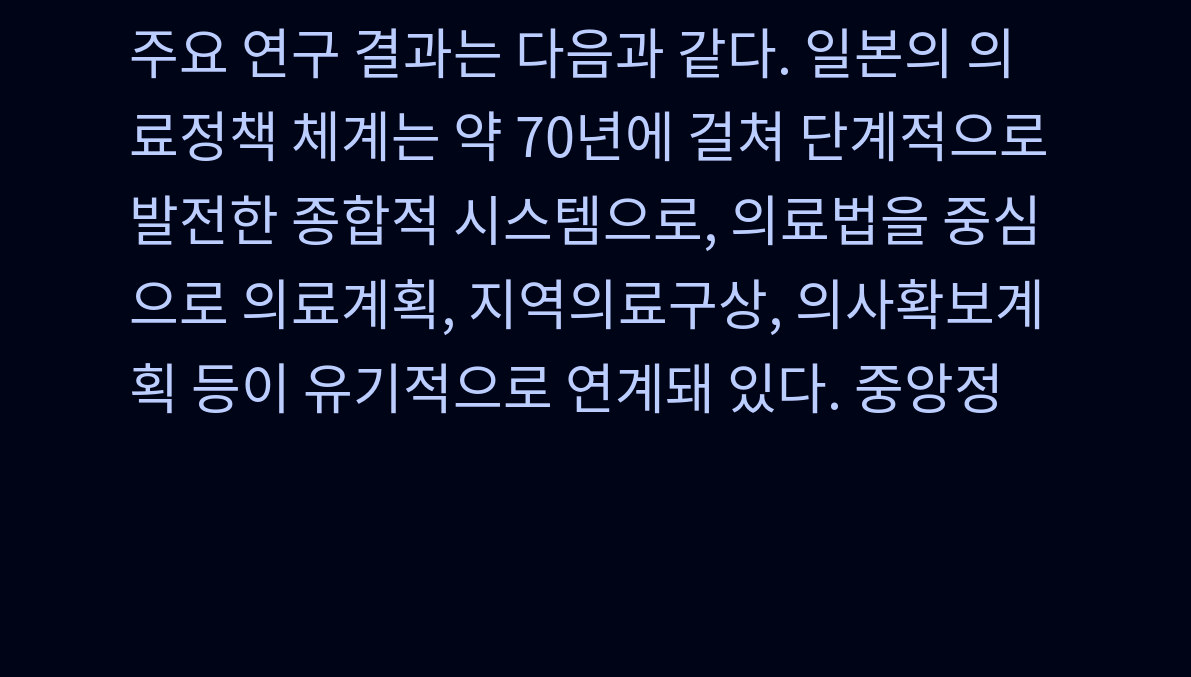주요 연구 결과는 다음과 같다. 일본의 의료정책 체계는 약 70년에 걸쳐 단계적으로 발전한 종합적 시스템으로, 의료법을 중심으로 의료계획, 지역의료구상, 의사확보계획 등이 유기적으로 연계돼 있다. 중앙정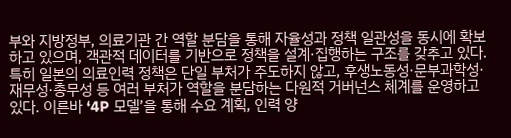부와 지방정부, 의료기관 간 역할 분담을 통해 자율성과 정책 일관성을 동시에 확보하고 있으며, 객관적 데이터를 기반으로 정책을 설계·집행하는 구조를 갖추고 있다. 특히 일본의 의료인력 정책은 단일 부처가 주도하지 않고, 후생노동성·문부과학성·재무성·총무성 등 여러 부처가 역할을 분담하는 다원적 거버넌스 체계를 운영하고 있다. 이른바 ‘4P 모델’을 통해 수요 계획, 인력 양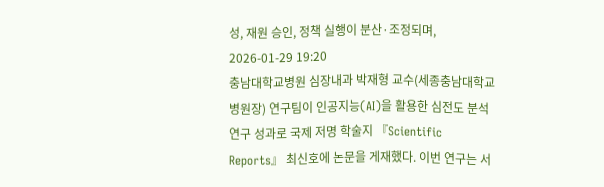성, 재원 승인, 정책 실행이 분산·조정되며,
2026-01-29 19:20
충남대학교병원 심장내과 박재형 교수(세종충남대학교병원장) 연구팀이 인공지능(AI)을 활용한 심전도 분석 연구 성과로 국제 저명 학술지 『Scientific Reports』 최신호에 논문을 게재했다. 이번 연구는 서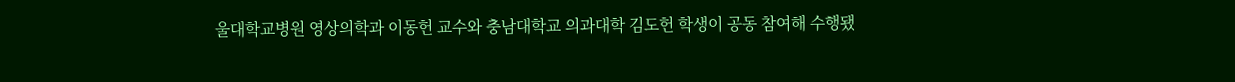울대학교병원 영상의학과 이동헌 교수와 충남대학교 의과대학 김도헌 학생이 공동 참여해 수행됐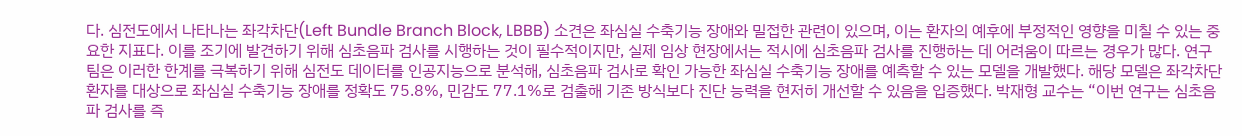다. 심전도에서 나타나는 좌각차단(Left Bundle Branch Block, LBBB) 소견은 좌심실 수축기능 장애와 밀접한 관련이 있으며, 이는 환자의 예후에 부정적인 영향을 미칠 수 있는 중요한 지표다. 이를 조기에 발견하기 위해 심초음파 검사를 시행하는 것이 필수적이지만, 실제 임상 현장에서는 적시에 심초음파 검사를 진행하는 데 어려움이 따르는 경우가 많다. 연구팀은 이러한 한계를 극복하기 위해 심전도 데이터를 인공지능으로 분석해, 심초음파 검사로 확인 가능한 좌심실 수축기능 장애를 예측할 수 있는 모델을 개발했다. 해당 모델은 좌각차단 환자를 대상으로 좌심실 수축기능 장애를 정확도 75.8%, 민감도 77.1%로 검출해 기존 방식보다 진단 능력을 현저히 개선할 수 있음을 입증했다. 박재형 교수는 “이번 연구는 심초음파 검사를 즉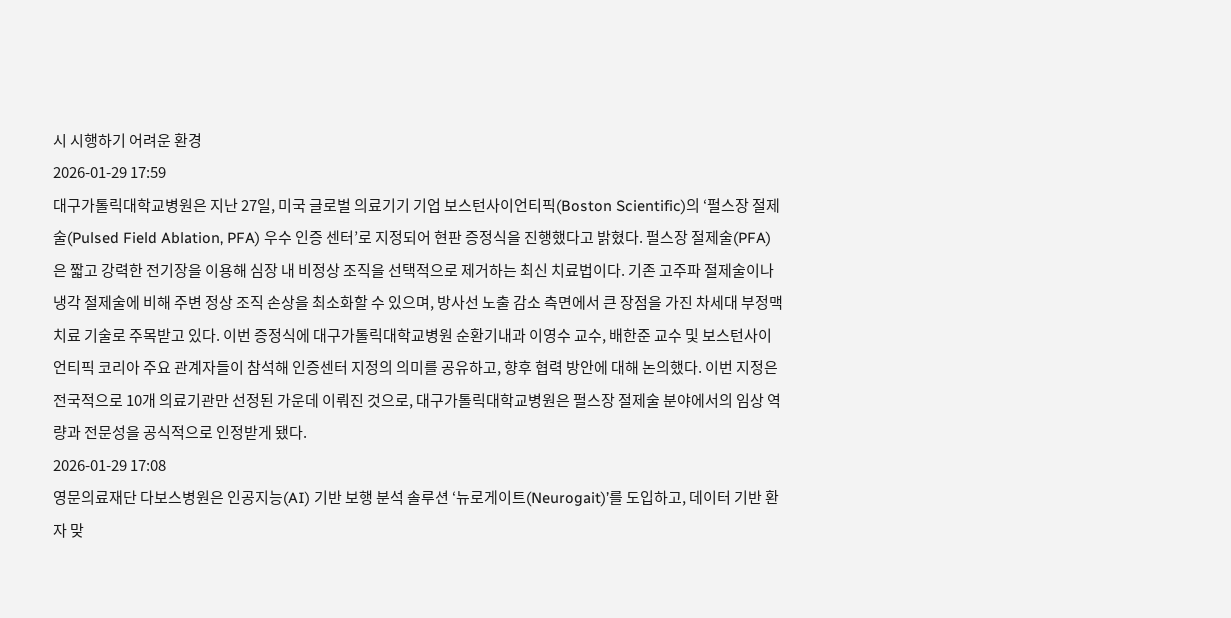시 시행하기 어려운 환경
2026-01-29 17:59
대구가톨릭대학교병원은 지난 27일, 미국 글로벌 의료기기 기업 보스턴사이언티픽(Boston Scientific)의 ‘펄스장 절제술(Pulsed Field Ablation, PFA) 우수 인증 센터’로 지정되어 현판 증정식을 진행했다고 밝혔다. 펄스장 절제술(PFA)은 짧고 강력한 전기장을 이용해 심장 내 비정상 조직을 선택적으로 제거하는 최신 치료법이다. 기존 고주파 절제술이나 냉각 절제술에 비해 주변 정상 조직 손상을 최소화할 수 있으며, 방사선 노출 감소 측면에서 큰 장점을 가진 차세대 부정맥 치료 기술로 주목받고 있다. 이번 증정식에 대구가톨릭대학교병원 순환기내과 이영수 교수, 배한준 교수 및 보스턴사이언티픽 코리아 주요 관계자들이 참석해 인증센터 지정의 의미를 공유하고, 향후 협력 방안에 대해 논의했다. 이번 지정은 전국적으로 10개 의료기관만 선정된 가운데 이뤄진 것으로, 대구가톨릭대학교병원은 펄스장 절제술 분야에서의 임상 역량과 전문성을 공식적으로 인정받게 됐다.
2026-01-29 17:08
영문의료재단 다보스병원은 인공지능(AI) 기반 보행 분석 솔루션 ‘뉴로게이트(Neurogait)’를 도입하고, 데이터 기반 환자 맞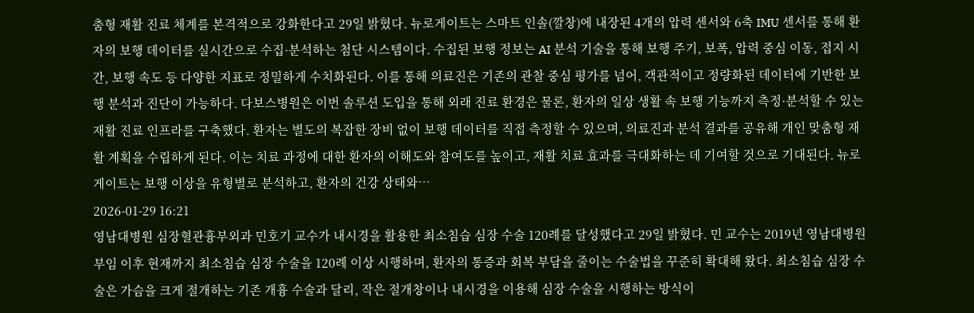춤형 재활 진료 체계를 본격적으로 강화한다고 29일 밝혔다. 뉴로게이트는 스마트 인솔(깔창)에 내장된 4개의 압력 센서와 6축 IMU 센서를 통해 환자의 보행 데이터를 실시간으로 수집·분석하는 첨단 시스템이다. 수집된 보행 정보는 AI 분석 기술을 통해 보행 주기, 보폭, 압력 중심 이동, 접지 시간, 보행 속도 등 다양한 지표로 정밀하게 수치화된다. 이를 통해 의료진은 기존의 관찰 중심 평가를 넘어, 객관적이고 정량화된 데이터에 기반한 보행 분석과 진단이 가능하다. 다보스병원은 이번 솔루션 도입을 통해 외래 진료 환경은 물론, 환자의 일상 생활 속 보행 기능까지 측정·분석할 수 있는 재활 진료 인프라를 구축했다. 환자는 별도의 복잡한 장비 없이 보행 데이터를 직접 측정할 수 있으며, 의료진과 분석 결과를 공유해 개인 맞춤형 재활 계획을 수립하게 된다. 이는 치료 과정에 대한 환자의 이해도와 참여도를 높이고, 재활 치료 효과를 극대화하는 데 기여할 것으로 기대된다. 뉴로게이트는 보행 이상을 유형별로 분석하고, 환자의 건강 상태와…
2026-01-29 16:21
영남대병원 심장혈관흉부외과 민호기 교수가 내시경을 활용한 최소침습 심장 수술 120례를 달성했다고 29일 밝혔다. 민 교수는 2019년 영남대병원 부임 이후 현재까지 최소침습 심장 수술을 120례 이상 시행하며, 환자의 통증과 회복 부담을 줄이는 수술법을 꾸준히 확대해 왔다. 최소침습 심장 수술은 가슴을 크게 절개하는 기존 개흉 수술과 달리, 작은 절개창이나 내시경을 이용해 심장 수술을 시행하는 방식이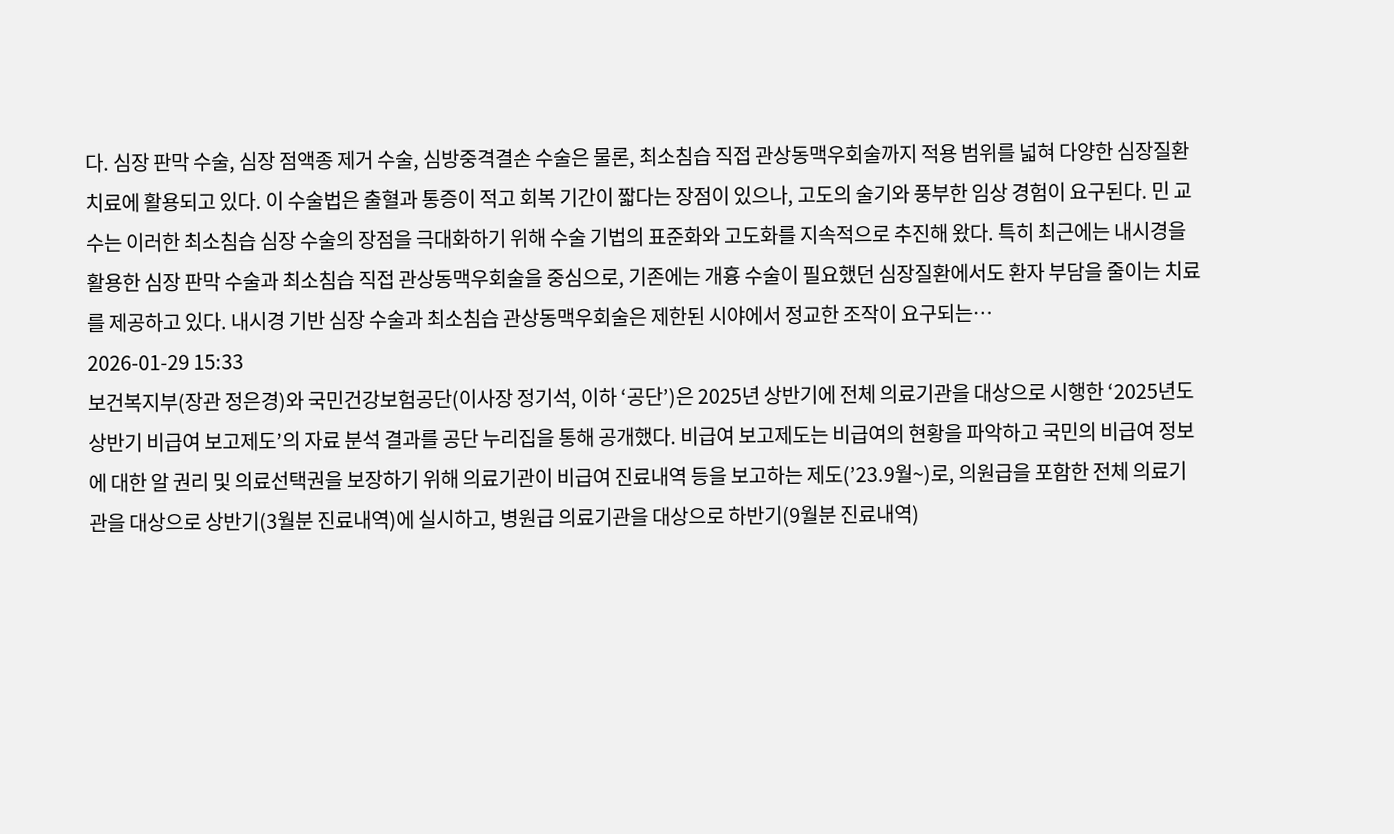다. 심장 판막 수술, 심장 점액종 제거 수술, 심방중격결손 수술은 물론, 최소침습 직접 관상동맥우회술까지 적용 범위를 넓혀 다양한 심장질환 치료에 활용되고 있다. 이 수술법은 출혈과 통증이 적고 회복 기간이 짧다는 장점이 있으나, 고도의 술기와 풍부한 임상 경험이 요구된다. 민 교수는 이러한 최소침습 심장 수술의 장점을 극대화하기 위해 수술 기법의 표준화와 고도화를 지속적으로 추진해 왔다. 특히 최근에는 내시경을 활용한 심장 판막 수술과 최소침습 직접 관상동맥우회술을 중심으로, 기존에는 개흉 수술이 필요했던 심장질환에서도 환자 부담을 줄이는 치료를 제공하고 있다. 내시경 기반 심장 수술과 최소침습 관상동맥우회술은 제한된 시야에서 정교한 조작이 요구되는…
2026-01-29 15:33
보건복지부(장관 정은경)와 국민건강보험공단(이사장 정기석, 이하 ‘공단’)은 2025년 상반기에 전체 의료기관을 대상으로 시행한 ‘2025년도 상반기 비급여 보고제도’의 자료 분석 결과를 공단 누리집을 통해 공개했다. 비급여 보고제도는 비급여의 현황을 파악하고 국민의 비급여 정보에 대한 알 권리 및 의료선택권을 보장하기 위해 의료기관이 비급여 진료내역 등을 보고하는 제도(’23.9월~)로, 의원급을 포함한 전체 의료기관을 대상으로 상반기(3월분 진료내역)에 실시하고, 병원급 의료기관을 대상으로 하반기(9월분 진료내역)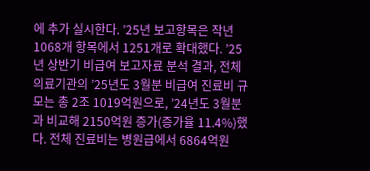에 추가 실시한다. ’25년 보고항목은 작년 1068개 항목에서 1251개로 확대했다. ’25년 상반기 비급여 보고자료 분석 결과, 전체 의료기관의 ’25년도 3월분 비급여 진료비 규모는 총 2조 1019억원으로, ’24년도 3월분과 비교해 2150억원 증가(증가율 11.4%)했다. 전체 진료비는 병원급에서 6864억원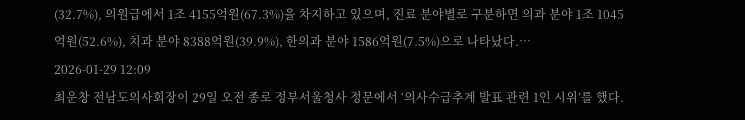(32.7%), 의원급에서 1조 4155억원(67.3%)을 차지하고 있으며, 진료 분야별로 구분하면 의과 분야 1조 1045억원(52.6%), 치과 분야 8388억원(39.9%), 한의과 분야 1586억원(7.5%)으로 나타났다.…
2026-01-29 12:09
최운창 전남도의사회장이 29일 오전 종로 정부서울청사 정문에서 ‘의사수급추계 발표 관련 1인 시위’를 했다.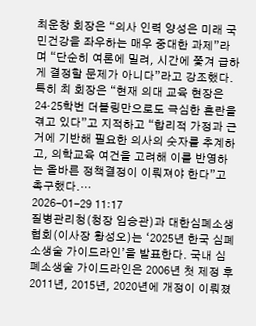최운창 회장은 “의사 인력 양성은 미래 국민건강을 좌우하는 매우 중대한 과제”라며 “단순히 여론에 밀려, 시간에 쫓겨 급하게 결정할 문제가 아니다”라고 강조했다. 특히 최 회장은 “현재 의대 교육 현장은 24·25학번 더블링만으로도 극심한 혼란을 겪고 있다”고 지적하고 “합리적 가정과 근거에 기반해 필요한 의사의 숫자를 추계하고, 의학교육 여건을 고려해 이를 반영하는 올바른 정책결정이 이뤄져야 한다”고 촉구했다.…
2026-01-29 11:17
질병관리청(청장 임승관)과 대한심폐소생협회(이사장 황성오)는 ‘2025년 한국 심폐소생술 가이드라인’을 발표한다. 국내 심폐소생술 가이드라인은 2006년 첫 제정 후 2011년, 2015년, 2020년에 개정이 이뤄졌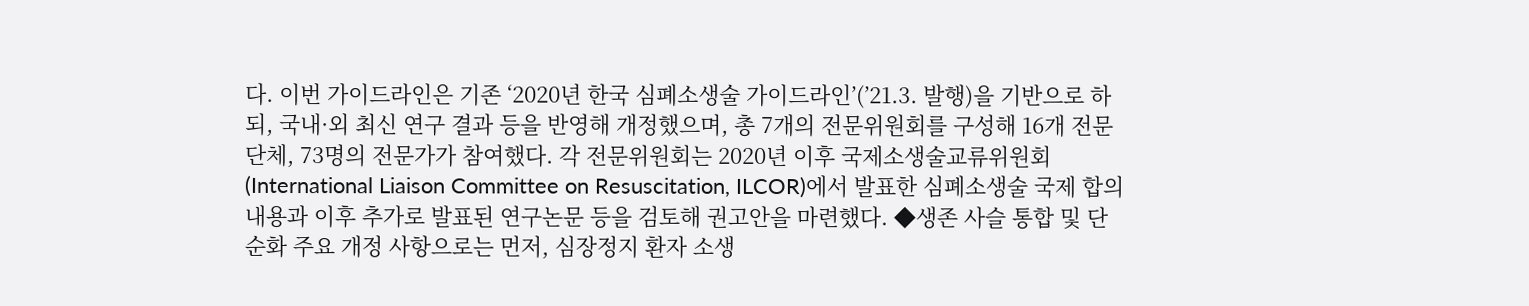다. 이번 가이드라인은 기존 ‘2020년 한국 심폐소생술 가이드라인’(’21.3. 발행)을 기반으로 하되, 국내·외 최신 연구 결과 등을 반영해 개정했으며, 총 7개의 전문위원회를 구성해 16개 전문단체, 73명의 전문가가 참여했다. 각 전문위원회는 2020년 이후 국제소생술교류위원회(International Liaison Committee on Resuscitation, ILCOR)에서 발표한 심폐소생술 국제 합의 내용과 이후 추가로 발표된 연구논문 등을 검토해 권고안을 마련했다. ◆생존 사슬 통합 및 단순화 주요 개정 사항으로는 먼저, 심장정지 환자 소생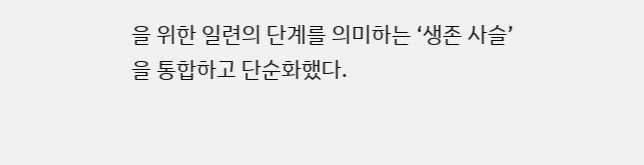을 위한 일련의 단계를 의미하는 ‘생존 사슬’을 통합하고 단순화했다.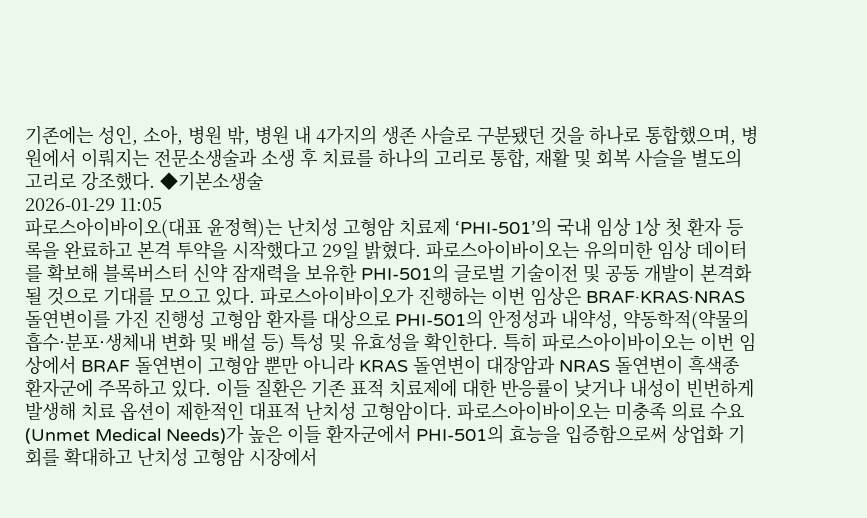기존에는 성인, 소아, 병원 밖, 병원 내 4가지의 생존 사슬로 구분됐던 것을 하나로 통합했으며, 병원에서 이뤄지는 전문소생술과 소생 후 치료를 하나의 고리로 통합, 재활 및 회복 사슬을 별도의 고리로 강조했다. ◆기본소생술
2026-01-29 11:05
파로스아이바이오(대표 윤정혁)는 난치성 고형암 치료제 ‘PHI-501’의 국내 임상 1상 첫 환자 등록을 완료하고 본격 투약을 시작했다고 29일 밝혔다. 파로스아이바이오는 유의미한 임상 데이터를 확보해 블록버스터 신약 잠재력을 보유한 PHI-501의 글로벌 기술이전 및 공동 개발이 본격화될 것으로 기대를 모으고 있다. 파로스아이바이오가 진행하는 이번 임상은 BRAF·KRAS·NRAS 돌연변이를 가진 진행성 고형암 환자를 대상으로 PHI-501의 안정성과 내약성, 약동학적(약물의 흡수·분포·생체내 변화 및 배설 등) 특성 및 유효성을 확인한다. 특히 파로스아이바이오는 이번 임상에서 BRAF 돌연변이 고형암 뿐만 아니라 KRAS 돌연변이 대장암과 NRAS 돌연변이 흑색종 환자군에 주목하고 있다. 이들 질환은 기존 표적 치료제에 대한 반응률이 낮거나 내성이 빈번하게 발생해 치료 옵션이 제한적인 대표적 난치성 고형암이다. 파로스아이바이오는 미충족 의료 수요(Unmet Medical Needs)가 높은 이들 환자군에서 PHI-501의 효능을 입증함으로써 상업화 기회를 확대하고 난치성 고형암 시장에서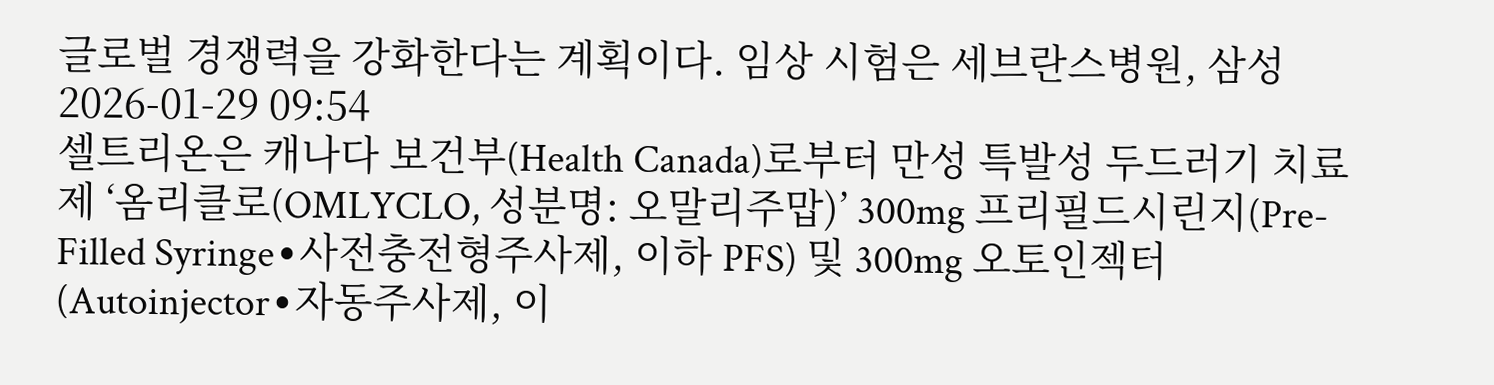글로벌 경쟁력을 강화한다는 계획이다. 임상 시험은 세브란스병원, 삼성
2026-01-29 09:54
셀트리온은 캐나다 보건부(Health Canada)로부터 만성 특발성 두드러기 치료제 ‘옴리클로(OMLYCLO, 성분명: 오말리주맙)’ 300mg 프리필드시린지(Pre-Filled Syringe∙사전충전형주사제, 이하 PFS) 및 300mg 오토인젝터(Autoinjector∙자동주사제, 이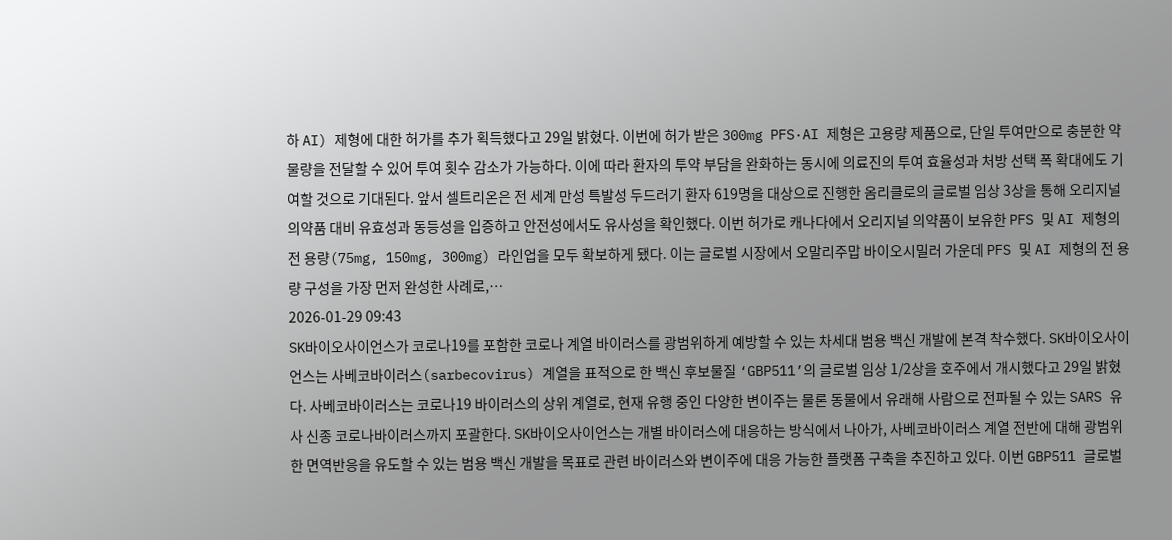하 AI) 제형에 대한 허가를 추가 획득했다고 29일 밝혔다. 이번에 허가 받은 300mg PFS·AI 제형은 고용량 제품으로, 단일 투여만으로 충분한 약물량을 전달할 수 있어 투여 횟수 감소가 가능하다. 이에 따라 환자의 투약 부담을 완화하는 동시에 의료진의 투여 효율성과 처방 선택 폭 확대에도 기여할 것으로 기대된다. 앞서 셀트리온은 전 세계 만성 특발성 두드러기 환자 619명을 대상으로 진행한 옴리클로의 글로벌 임상 3상을 통해 오리지널 의약품 대비 유효성과 동등성을 입증하고 안전성에서도 유사성을 확인했다. 이번 허가로 캐나다에서 오리지널 의약품이 보유한 PFS 및 AI 제형의 전 용량(75mg, 150mg, 300mg) 라인업을 모두 확보하게 됐다. 이는 글로벌 시장에서 오말리주맙 바이오시밀러 가운데 PFS 및 AI 제형의 전 용량 구성을 가장 먼저 완성한 사례로,…
2026-01-29 09:43
SK바이오사이언스가 코로나19를 포함한 코로나 계열 바이러스를 광범위하게 예방할 수 있는 차세대 범용 백신 개발에 본격 착수했다. SK바이오사이언스는 사베코바이러스(sarbecovirus) 계열을 표적으로 한 백신 후보물질 ‘GBP511’의 글로벌 임상 1/2상을 호주에서 개시했다고 29일 밝혔다. 사베코바이러스는 코로나19 바이러스의 상위 계열로, 현재 유행 중인 다양한 변이주는 물론 동물에서 유래해 사람으로 전파될 수 있는 SARS 유사 신종 코로나바이러스까지 포괄한다. SK바이오사이언스는 개별 바이러스에 대응하는 방식에서 나아가, 사베코바이러스 계열 전반에 대해 광범위한 면역반응을 유도할 수 있는 범용 백신 개발을 목표로 관련 바이러스와 변이주에 대응 가능한 플랫폼 구축을 추진하고 있다. 이번 GBP511 글로벌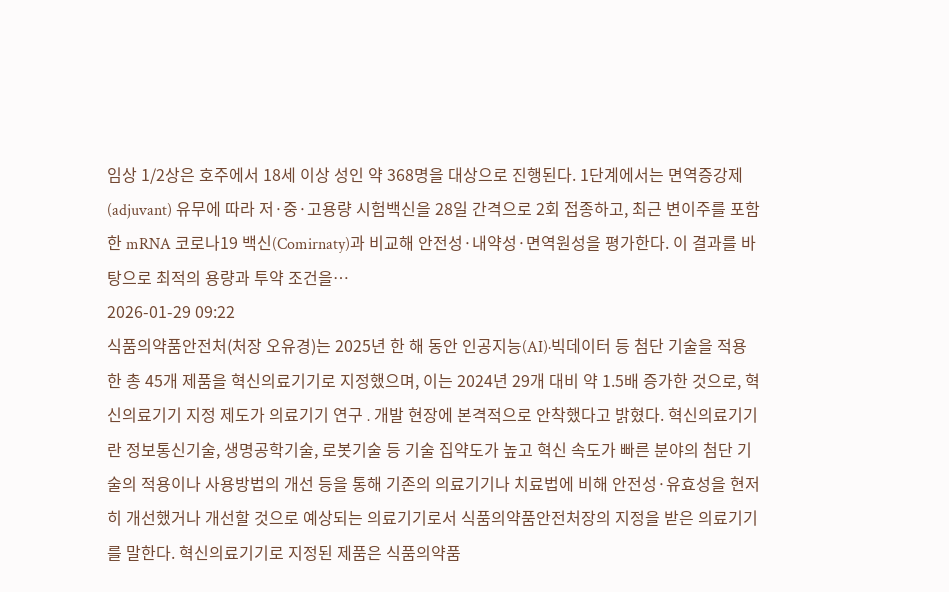임상 1/2상은 호주에서 18세 이상 성인 약 368명을 대상으로 진행된다. 1단계에서는 면역증강제(adjuvant) 유무에 따라 저·중·고용량 시험백신을 28일 간격으로 2회 접종하고, 최근 변이주를 포함한 mRNA 코로나19 백신(Comirnaty)과 비교해 안전성·내약성·면역원성을 평가한다. 이 결과를 바탕으로 최적의 용량과 투약 조건을…
2026-01-29 09:22
식품의약품안전처(처장 오유경)는 2025년 한 해 동안 인공지능(AI)·빅데이터 등 첨단 기술을 적용한 총 45개 제품을 혁신의료기기로 지정했으며, 이는 2024년 29개 대비 약 1.5배 증가한 것으로, 혁신의료기기 지정 제도가 의료기기 연구․개발 현장에 본격적으로 안착했다고 밝혔다. 혁신의료기기란 정보통신기술, 생명공학기술, 로봇기술 등 기술 집약도가 높고 혁신 속도가 빠른 분야의 첨단 기술의 적용이나 사용방법의 개선 등을 통해 기존의 의료기기나 치료법에 비해 안전성·유효성을 현저히 개선했거나 개선할 것으로 예상되는 의료기기로서 식품의약품안전처장의 지정을 받은 의료기기를 말한다. 혁신의료기기로 지정된 제품은 식품의약품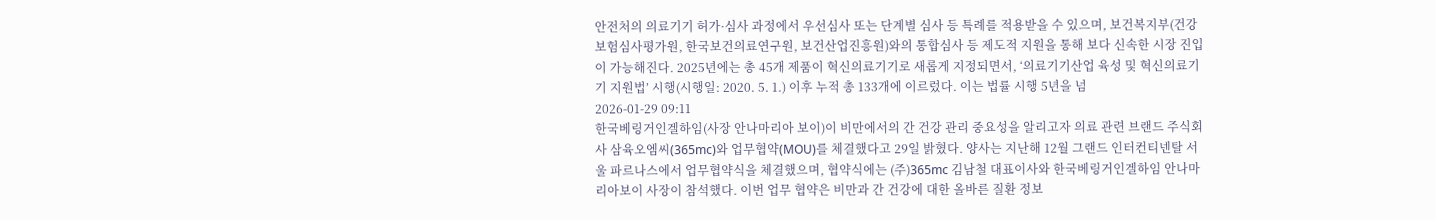안전처의 의료기기 허가·심사 과정에서 우선심사 또는 단계별 심사 등 특례를 적용받을 수 있으며, 보건복지부(건강보험심사평가원, 한국보건의료연구원, 보건산업진흥원)와의 통합심사 등 제도적 지원을 통해 보다 신속한 시장 진입이 가능해진다. 2025년에는 총 45개 제품이 혁신의료기기로 새롭게 지정되면서, ‘의료기기산업 육성 및 혁신의료기기 지원법’ 시행(시행일: 2020. 5. 1.) 이후 누적 총 133개에 이르렀다. 이는 법률 시행 5년을 넘
2026-01-29 09:11
한국베링거인겔하임(사장 안나마리아 보이)이 비만에서의 간 건강 관리 중요성을 알리고자 의료 관련 브랜드 주식회사 삼육오엠씨(365mc)와 업무협약(MOU)를 체결했다고 29일 밝혔다. 양사는 지난해 12월 그랜드 인터컨티넨탈 서울 파르나스에서 업무협약식을 체결했으며, 협약식에는 (주)365mc 김남철 대표이사와 한국베링거인겔하임 안나마리아보이 사장이 참석했다. 이번 업무 협약은 비만과 간 건강에 대한 올바른 질환 정보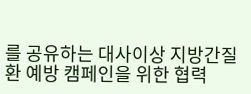를 공유하는 대사이상 지방간질환 예방 캠페인을 위한 협력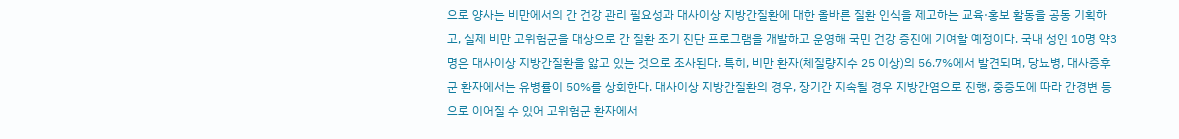으로 양사는 비만에서의 간 건강 관리 필요성과 대사이상 지방간질환에 대한 올바른 질환 인식을 제고하는 교육·홍보 활동을 공동 기획하고, 실제 비만 고위험군을 대상으로 간 질환 조기 진단 프로그램을 개발하고 운영해 국민 건강 증진에 기여할 예정이다. 국내 성인 10명 약3명은 대사이상 지방간질환을 앓고 있는 것으로 조사된다. 특히, 비만 환자(체질량지수 25 이상)의 56.7%에서 발견되며, 당뇨병, 대사증후군 환자에서는 유병률이 50%를 상회한다. 대사이상 지방간질환의 경우, 장기간 지속될 경우 지방간염으로 진행, 중증도에 따라 간경변 등으로 이어질 수 있어 고위험군 환자에서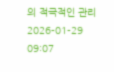의 적극적인 관리
2026-01-29 09:07